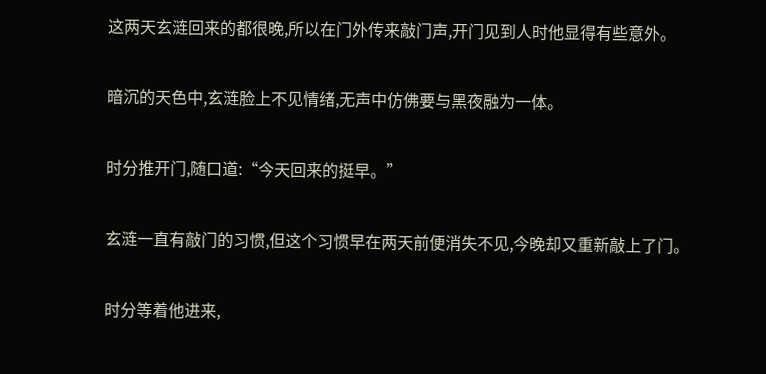这两天玄涟回来的都很晚,所以在门外传来敲门声,开门见到人时他显得有些意外。

暗沉的天色中,玄涟脸上不见情绪,无声中仿佛要与黑夜融为一体。

时分推开门,随口道:“今天回来的挺早。”

玄涟一直有敲门的习惯,但这个习惯早在两天前便消失不见,今晚却又重新敲上了门。

时分等着他进来,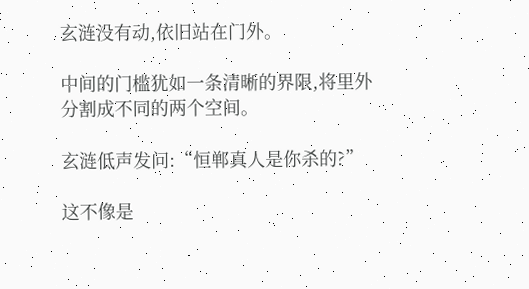玄涟没有动,依旧站在门外。

中间的门槛犹如一条清晰的界限,将里外分割成不同的两个空间。

玄涟低声发问:“恒郸真人是你杀的?”

这不像是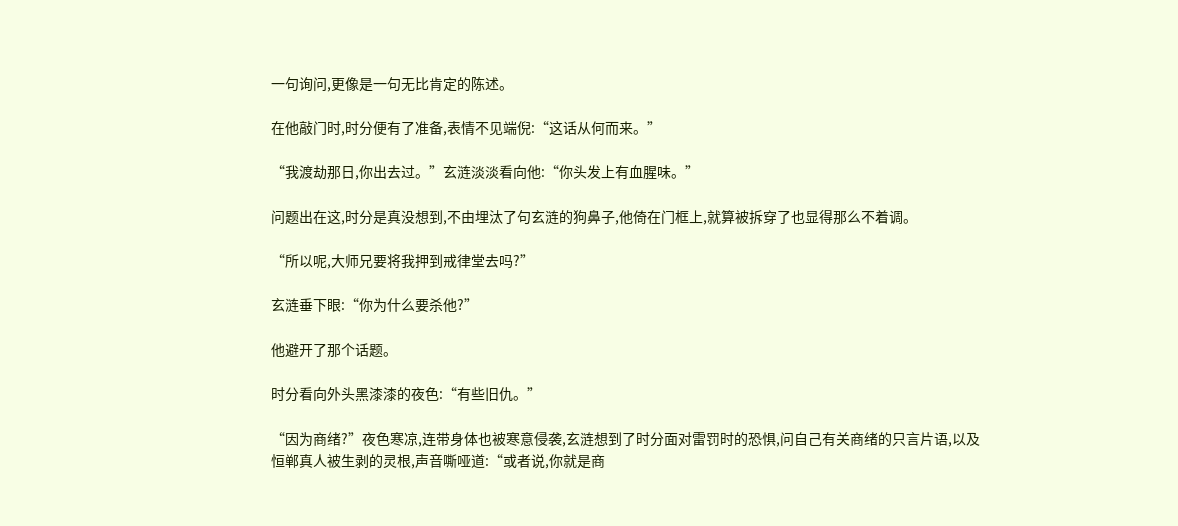一句询问,更像是一句无比肯定的陈述。

在他敲门时,时分便有了准备,表情不见端倪:“这话从何而来。”

“我渡劫那日,你出去过。”玄涟淡淡看向他:“你头发上有血腥味。”

问题出在这,时分是真没想到,不由埋汰了句玄涟的狗鼻子,他倚在门框上,就算被拆穿了也显得那么不着调。

“所以呢,大师兄要将我押到戒律堂去吗?”

玄涟垂下眼:“你为什么要杀他?”

他避开了那个话题。

时分看向外头黑漆漆的夜色:“有些旧仇。”

“因为商绪?”夜色寒凉,连带身体也被寒意侵袭,玄涟想到了时分面对雷罚时的恐惧,问自己有关商绪的只言片语,以及恒郸真人被生剥的灵根,声音嘶哑道:“或者说,你就是商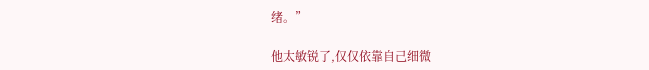绪。”

他太敏锐了,仅仅依靠自己细微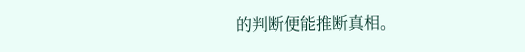的判断便能推断真相。